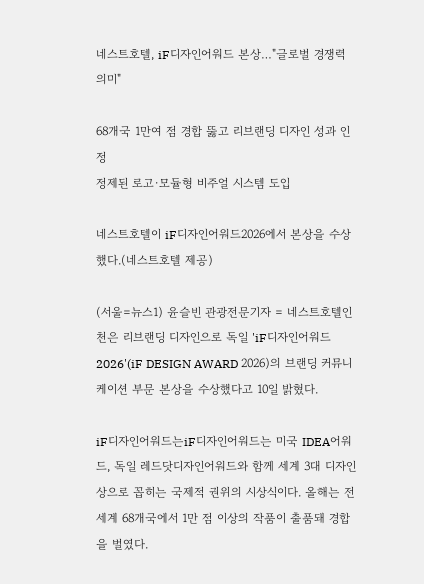네스트호텔, iF디자인어워드 본상…"글로벌 경쟁력 의미"

68개국 1만여 점 경합 뚫고 리브랜딩 디자인 성과 인정
정제된 로고·모듈형 비주얼 시스템 도입

네스트호텔이 iF디자인어워드2026에서 본상을 수상했다.(네스트호텔 제공)

(서울=뉴스1) 윤슬빈 관광전문기자 = 네스트호텔인천은 리브랜딩 디자인으로 독일 'iF디자인어워드 2026'(iF DESIGN AWARD 2026)의 브랜딩 커뮤니케이션 부문 본상을 수상했다고 10일 밝혔다.

iF디자인어워드는iF디자인어워드는 미국 IDEA어워드, 독일 레드닷디자인어워드와 함께 세계 3대 디자인상으로 꼽히는 국제적 권위의 시상식이다. 올해는 전 세계 68개국에서 1만 점 이상의 작품이 출품돼 경합을 벌였다.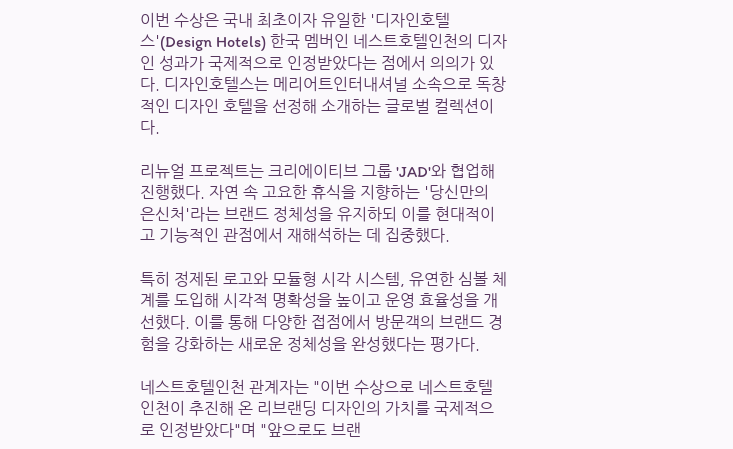이번 수상은 국내 최초이자 유일한 '디자인호텔스'(Design Hotels) 한국 멤버인 네스트호텔인천의 디자인 성과가 국제적으로 인정받았다는 점에서 의의가 있다. 디자인호텔스는 메리어트인터내셔널 소속으로 독창적인 디자인 호텔을 선정해 소개하는 글로벌 컬렉션이다.

리뉴얼 프로젝트는 크리에이티브 그룹 'JAD'와 협업해 진행했다. 자연 속 고요한 휴식을 지향하는 '당신만의 은신처'라는 브랜드 정체성을 유지하되 이를 현대적이고 기능적인 관점에서 재해석하는 데 집중했다.

특히 정제된 로고와 모듈형 시각 시스템, 유연한 심볼 체계를 도입해 시각적 명확성을 높이고 운영 효율성을 개선했다. 이를 통해 다양한 접점에서 방문객의 브랜드 경험을 강화하는 새로운 정체성을 완성했다는 평가다.

네스트호텔인천 관계자는 "이번 수상으로 네스트호텔인천이 추진해 온 리브랜딩 디자인의 가치를 국제적으로 인정받았다"며 "앞으로도 브랜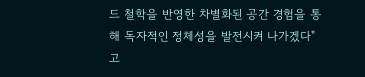드 철학을 반영한 차별화된 공간 경험을 통해 독자적인 정체성을 발전시켜 나가겠다"고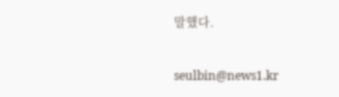말했다.

seulbin@news1.kr